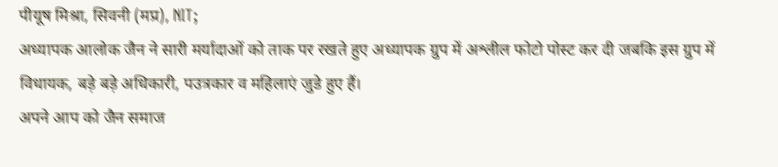पीयूष मिश्रा, सिवनी (मप्र), NIT;
अध्यापक आलोक जैन ने सारी मर्यादाओं को ताक पर रखते हुए अध्यापक ग्रुप में अश्लील फोटो पोस्ट कर दी जबकि इस ग्रुप में विधायक, बड़े बड़े अधिकारी, पउत्रकार व महिलाएं जुडे हुए हैं।
अपने आप को जैन समाज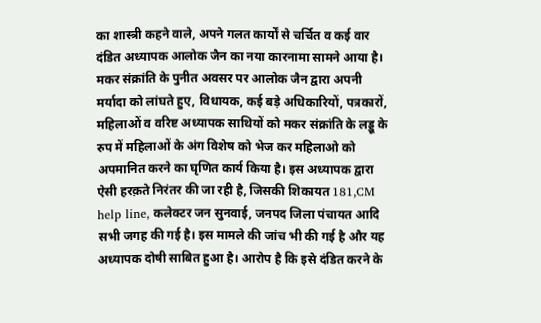का शास्त्री कहने वाले, अपने गलत कार्यों से चर्चित व कई वार दंडित अध्यापक आलोक जैन का नया कारनामा सामने आया है। मकर संक्रांति के पुनीत अवसर पर आलोक जैन द्वारा अपनी मर्यादा को लांघते हुए, विधायक, कई बड़े अधिकारियों, पत्रकारों, महिलाओं व वरिष्ट अध्यापक साथियों को मकर संक्रांति के लड्डू के रुप में महिलाओं के अंग विशेष को भेज कर महिलाओ को अपमानित करने का घृणित कार्य किया है। इस अध्यापक द्वारा ऐसी हरक़ते निरंतर की जा रही है, जिसकी शिकायत 181,CM help line, कलेक्टर जन सुनवाई, जनपद जिला पंचायत आदि सभी जगह की गई है। इस मामले की जांच भी की गई है और यह अध्यापक दोषी साबित हुआ है। आरोप है कि इसे दंडित करने के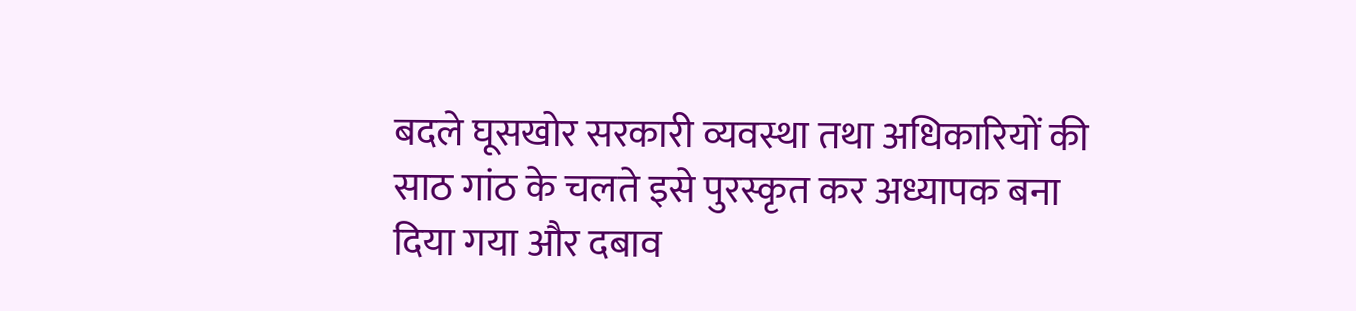बदले घूसखोर सरकारी व्यवस्था तथा अधिकारियों की साठ गांठ के चलते इसे पुरस्कृत कर अध्यापक बना दिया गया और दबाव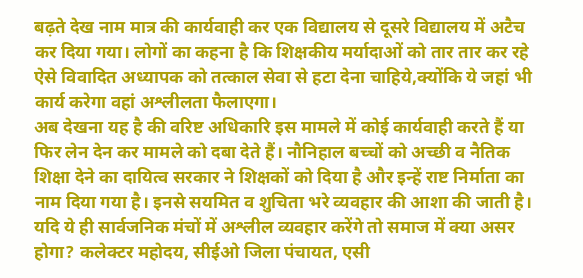बढ़ते देख नाम मात्र की कार्यवाही कर एक विद्यालय से दूसरे विद्यालय में अटैच कर दिया गया। लोगों का कहना है कि शिक्षकीय मर्यादाओं को तार तार कर रहे ऐसे विवादित अध्यापक को तत्काल सेवा से हटा देना चाहिये,क्योंकि ये जहां भी कार्य करेगा वहां अश्लीलता फैलाएगा।
अब देखना यह है की वरिष्ट अधिकारि इस मामले में कोई कार्यवाही करते हैं या फिर लेन देन कर मामले को दबा देते हैं। नौनिहाल बच्चों को अच्छी व नैतिक शिक्षा देने का दायित्व सरकार ने शिक्षकों को दिया है और इन्हें राष्ट निर्माता का नाम दिया गया है। इनसे सयमित व शुचिता भरे व्यवहार की आशा की जाती है। यदि ये ही सार्वजनिक मंचों में अश्लील व्यवहार करेंगे तो समाज में क्या असर होगा? कलेक्टर महोदय, सीईओ जिला पंचायत, एसी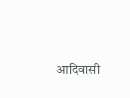आदिवासी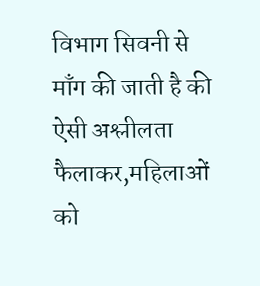विभाग सिवनी से माँग की जाती है की ऐसी अश्लीलता फैलाकर,महिलाओं को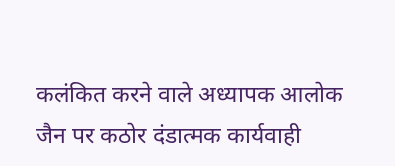कलंकित करने वाले अध्यापक आलोक जैन पर कठोर दंडात्मक कार्यवाही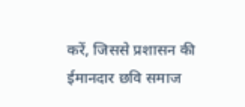करें, जिससे प्रशासन की ईमानदार छवि समाज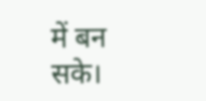में बन सके।